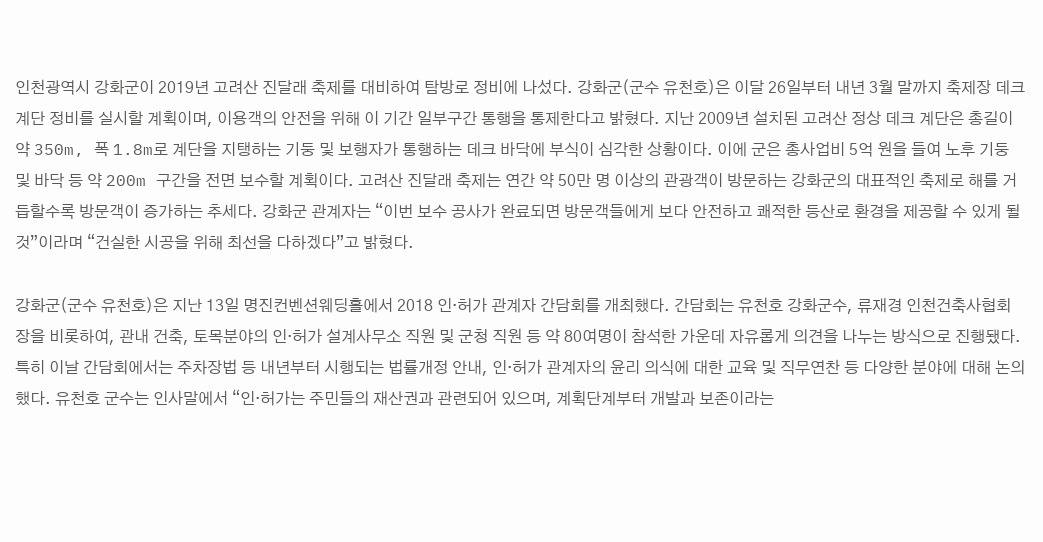인천광역시 강화군이 2019년 고려산 진달래 축제를 대비하여 탐방로 정비에 나섰다. 강화군(군수 유천호)은 이달 26일부터 내년 3월 말까지 축제장 데크 계단 정비를 실시할 계획이며, 이용객의 안전을 위해 이 기간 일부구간 통행을 통제한다고 밝혔다. 지난 2009년 설치된 고려산 정상 데크 계단은 총길이 약 350m, 폭 1.8m로 계단을 지탱하는 기둥 및 보행자가 통행하는 데크 바닥에 부식이 심각한 상황이다. 이에 군은 총사업비 5억 원을 들여 노후 기둥 및 바닥 등 약 200m 구간을 전면 보수할 계획이다. 고려산 진달래 축제는 연간 약 50만 명 이상의 관광객이 방문하는 강화군의 대표적인 축제로 해를 거듭할수록 방문객이 증가하는 추세다. 강화군 관계자는 “이번 보수 공사가 완료되면 방문객들에게 보다 안전하고 쾌적한 등산로 환경을 제공할 수 있게 될 것”이라며 “건실한 시공을 위해 최선을 다하겠다”고 밝혔다.

강화군(군수 유천호)은 지난 13일 명진컨벤션웨딩홀에서 2018 인·허가 관계자 간담회를 개최했다. 간담회는 유천호 강화군수, 류재경 인천건축사협회장을 비롯하여, 관내 건축, 토목분야의 인·허가 설계사무소 직원 및 군청 직원 등 약 80여명이 참석한 가운데 자유롭게 의견을 나누는 방식으로 진행됐다. 특히 이날 간담회에서는 주차장법 등 내년부터 시행되는 법률개정 안내, 인·허가 관계자의 윤리 의식에 대한 교육 및 직무연찬 등 다양한 분야에 대해 논의했다. 유천호 군수는 인사말에서 “인·허가는 주민들의 재산권과 관련되어 있으며, 계획단계부터 개발과 보존이라는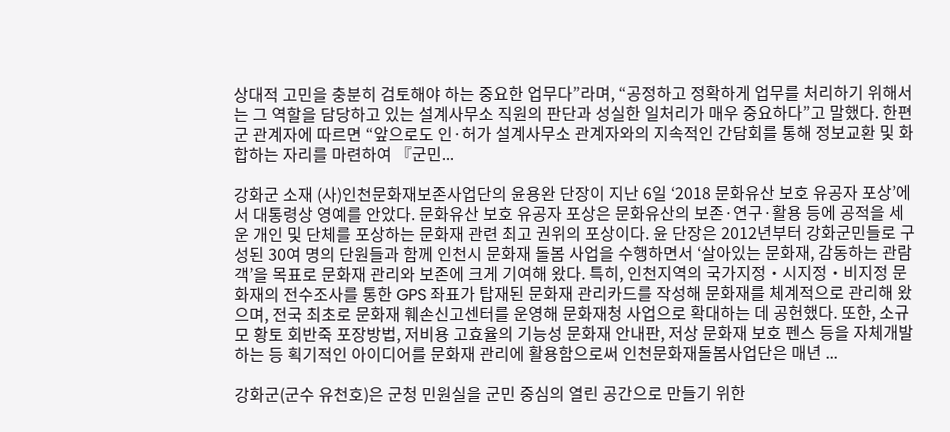상대적 고민을 충분히 검토해야 하는 중요한 업무다”라며, “공정하고 정확하게 업무를 처리하기 위해서는 그 역할을 담당하고 있는 설계사무소 직원의 판단과 성실한 일처리가 매우 중요하다”고 말했다. 한편 군 관계자에 따르면 “앞으로도 인·허가 설계사무소 관계자와의 지속적인 간담회를 통해 정보교환 및 화합하는 자리를 마련하여 『군민...

강화군 소재 (사)인천문화재보존사업단의 윤용완 단장이 지난 6일 ‘2018 문화유산 보호 유공자 포상’에서 대통령상 영예를 안았다. 문화유산 보호 유공자 포상은 문화유산의 보존·연구·활용 등에 공적을 세운 개인 및 단체를 포상하는 문화재 관련 최고 권위의 포상이다. 윤 단장은 2012년부터 강화군민들로 구성된 30여 명의 단원들과 함께 인천시 문화재 돌봄 사업을 수행하면서 ‘살아있는 문화재, 감동하는 관람객’을 목표로 문화재 관리와 보존에 크게 기여해 왔다. 특히, 인천지역의 국가지정‧시지정‧비지정 문화재의 전수조사를 통한 GPS 좌표가 탑재된 문화재 관리카드를 작성해 문화재를 체계적으로 관리해 왔으며, 전국 최초로 문화재 훼손신고센터를 운영해 문화재청 사업으로 확대하는 데 공헌했다. 또한, 소규모 황토 회반죽 포장방법, 저비용 고효율의 기능성 문화재 안내판, 저상 문화재 보호 펜스 등을 자체개발하는 등 획기적인 아이디어를 문화재 관리에 활용함으로써 인천문화재돌봄사업단은 매년 ...

강화군(군수 유천호)은 군청 민원실을 군민 중심의 열린 공간으로 만들기 위한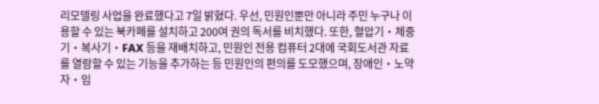리모델링 사업을 완료했다고 7일 밝혔다. 우선, 민원인뿐만 아니라 주민 누구나 이용할 수 있는 북카페를 설치하고 200여 권의 독서를 비치했다. 또한, 혈압기‧체중기‧복사기‧FAX 등을 재배치하고, 민원인 전용 컴퓨터 2대에 국회도서관 자료를 열람할 수 있는 기능을 추가하는 등 민원인의 편의를 도모했으며, 장애인‧노약자‧임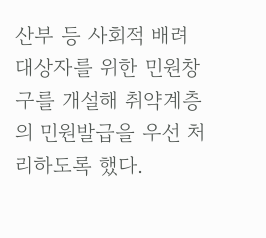산부 등 사회적 배려 대상자를 위한 민원창구를 개설해 취약계층의 민원발급을 우선 처리하도록 했다.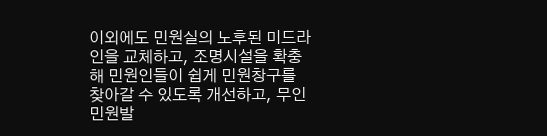이외에도 민원실의 노후된 미드라인을 교체하고, 조명시설을 확충해 민원인들이 쉽게 민원창구를 찾아갈 수 있도록 개선하고, 무인민원발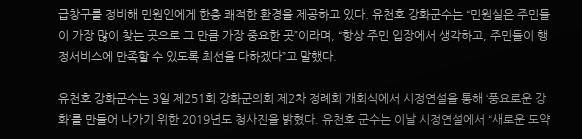급창구를 정비해 민원인에게 한층 쾌적한 환경을 제공하고 있다. 유천호 강화군수는 “민원실은 주민들이 가장 많이 찾는 곳으로 그 만큼 가장 중요한 곳”이라며, “항상 주민 입장에서 생각하고, 주민들이 행정서비스에 만족할 수 있도록 최선을 다하겠다”고 말했다.

유천호 강화군수는 3일 제251회 강화군의회 제2차 정례회 개회식에서 시정연설을 통해 ‘풍요로운 강화’를 만들어 나가기 위한 2019년도 청사진을 밝혔다. 유천호 군수는 이날 시정연설에서 “새로운 도약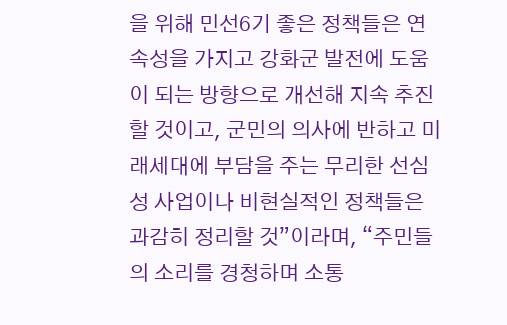을 위해 민선6기 좋은 정책들은 연속성을 가지고 강화군 발전에 도움이 되는 방향으로 개선해 지속 추진할 것이고, 군민의 의사에 반하고 미래세대에 부담을 주는 무리한 선심성 사업이나 비현실적인 정책들은 과감히 정리할 것”이라며, “주민들의 소리를 경청하며 소통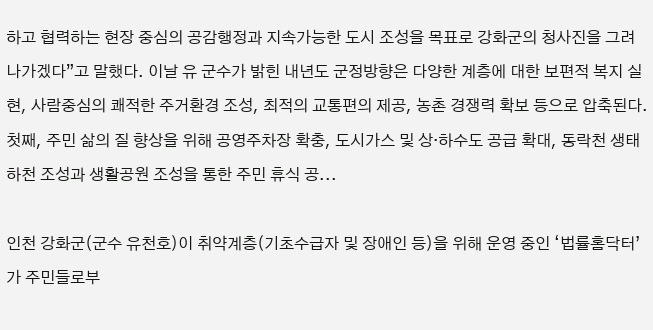하고 협력하는 현장 중심의 공감행정과 지속가능한 도시 조성을 목표로 강화군의 청사진을 그려 나가겠다”고 말했다. 이날 유 군수가 밝힌 내년도 군정방향은 다양한 계층에 대한 보편적 복지 실현, 사람중심의 쾌적한 주거환경 조성, 최적의 교통편의 제공, 농촌 경쟁력 확보 등으로 압축된다. 첫째, 주민 삶의 질 향상을 위해 공영주차장 확충, 도시가스 및 상·하수도 공급 확대, 동락천 생태 하천 조성과 생활공원 조성을 통한 주민 휴식 공...

인천 강화군(군수 유천호)이 취약계층(기초수급자 및 장애인 등)을 위해 운영 중인 ‘법률홈닥터’가 주민들로부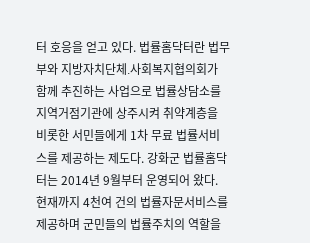터 호응을 얻고 있다. 법률홈닥터란 법무부와 지방자치단체․사회복지협의회가 함께 추진하는 사업으로 법률상담소를 지역거점기관에 상주시켜 취약계층을 비롯한 서민들에게 1차 무료 법률서비스를 제공하는 제도다. 강화군 법률홈닥터는 2014년 9월부터 운영되어 왔다. 현재까지 4천여 건의 법률자문서비스를 제공하며 군민들의 법률주치의 역할을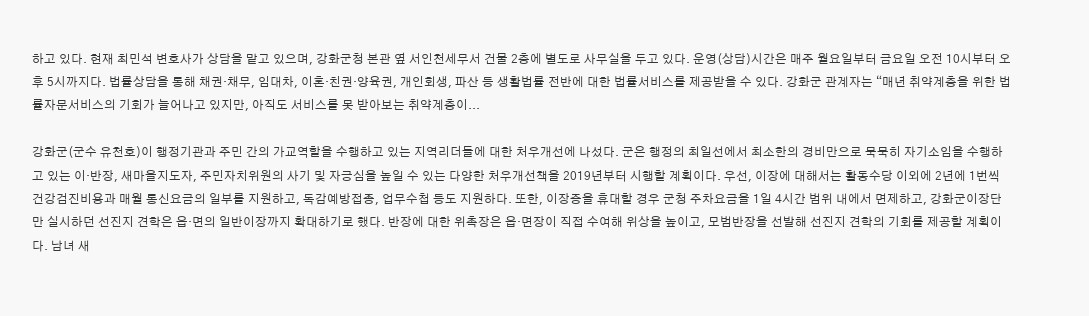하고 있다. 현재 최민석 변호사가 상담을 맡고 있으며, 강화군청 본관 옆 서인천세무서 건물 2층에 별도로 사무실을 두고 있다. 운영(상담)시간은 매주 월요일부터 금요일 오전 10시부터 오후 5시까지다. 법률상담을 통해 채권‧채무, 임대차, 이혼‧친권‧양육권, 개인회생, 파산 등 생활법률 전반에 대한 법률서비스를 제공받을 수 있다. 강화군 관계자는 “매년 취약계층을 위한 법률자문서비스의 기회가 늘어나고 있지만, 아직도 서비스를 못 받아보는 취약계층이...

강화군(군수 유천호)이 행정기관과 주민 간의 가교역할을 수행하고 있는 지역리더들에 대한 처우개선에 나섰다. 군은 행정의 최일선에서 최소한의 경비만으로 묵묵히 자기소임을 수행하고 있는 이·반장, 새마을지도자, 주민자치위원의 사기 및 자긍심을 높일 수 있는 다양한 처우개선책을 2019년부터 시행할 계획이다. 우선, 이장에 대해서는 활동수당 이외에 2년에 1번씩 건강검진비용과 매월 통신요금의 일부를 지원하고, 독감예방접종, 업무수첩 등도 지원하다. 또한, 이장증을 휴대할 경우 군청 주차요금을 1일 4시간 범위 내에서 면제하고, 강화군이장단만 실시하던 선진지 견학은 읍·면의 일반이장까지 확대하기로 했다. 반장에 대한 위촉장은 읍·면장이 직접 수여해 위상을 높이고, 모범반장을 선발해 선진지 견학의 기회를 제공할 계획이다. 남녀 새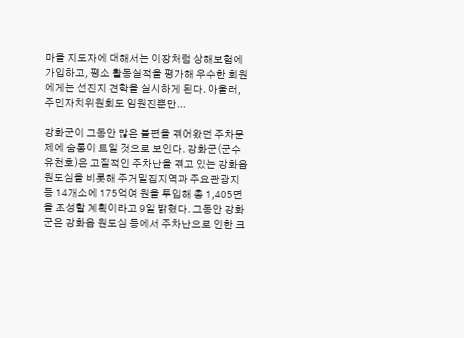마을 지도자에 대해서는 이장처럼 상해보험에 가입하고, 평소 활동실적을 평가해 우수한 회원에게는 선진지 견학을 실시하게 된다. 아울러, 주민자치위원회도 임원진뿐만...

강화군이 그동안 많은 불편을 겪어왔던 주차문제에 숨통이 트일 것으로 보인다. 강화군(군수 유천호)은 고질적인 주차난을 겪고 있는 강화읍 원도심을 비롯해 주거밀집지역과 주요관광지 등 14개소에 175억여 원을 투입해 총 1,405면을 조성할 계획이라고 9일 밝혔다. 그동안 강화군은 강화읍 원도심 등에서 주차난으로 인한 크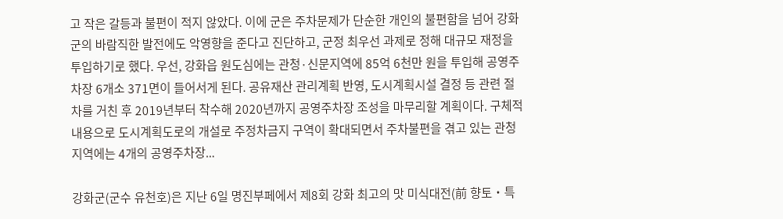고 작은 갈등과 불편이 적지 않았다. 이에 군은 주차문제가 단순한 개인의 불편함을 넘어 강화군의 바람직한 발전에도 악영향을 준다고 진단하고, 군정 최우선 과제로 정해 대규모 재정을 투입하기로 했다. 우선, 강화읍 원도심에는 관청·신문지역에 85억 6천만 원을 투입해 공영주차장 6개소 371면이 들어서게 된다. 공유재산 관리계획 반영, 도시계획시설 결정 등 관련 절차를 거친 후 2019년부터 착수해 2020년까지 공영주차장 조성을 마무리할 계획이다. 구체적 내용으로 도시계획도로의 개설로 주정차금지 구역이 확대되면서 주차불편을 겪고 있는 관청지역에는 4개의 공영주차장...

강화군(군수 유천호)은 지난 6일 명진부페에서 제8회 강화 최고의 맛 미식대전(前 향토‧특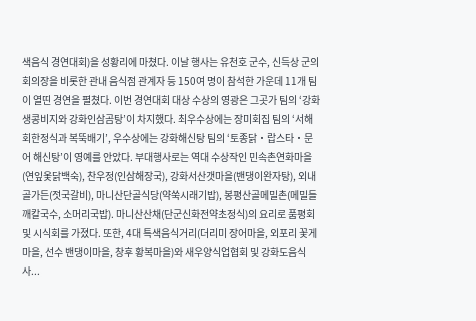색음식 경연대회)을 성황리에 마쳤다. 이날 행사는 유천호 군수, 신득상 군의회의장을 비롯한 관내 음식점 관계자 등 150여 명이 참석한 가운데 11개 팀이 열띤 경연을 펼쳤다. 이번 경연대회 대상 수상의 영광은 그곳가 팀의 ‘강화생콩비지와 강화인삼곰탕’이 차지했다. 최우수상에는 장미회집 팀의 ‘서해 회한정식과 복뚝배기’, 우수상에는 강화해신탕 팀의 ‘토종닭‧랍스타‧문어 해신탕’이 영예를 안았다. 부대행사로는 역대 수상작인 민속촌연화마을(연잎옻닭백숙), 찬우정(인삼해장국), 강화서산갯마을(밴댕이완자탕), 외내골가든(젓국갈비), 마니산단골식당(약쑥시래기밥), 봉평산골메밀촌(메밀들깨칼국수, 소머리국밥). 마니산산채(단군신화전약초정식)의 요리로 품평회 및 시식회를 가졌다. 또한, 4대 특색음식거리(더리미 장어마을, 외포리 꽃게마을, 선수 밴댕이마을, 창후 황복마을)와 새우양식업협회 및 강화도음식사...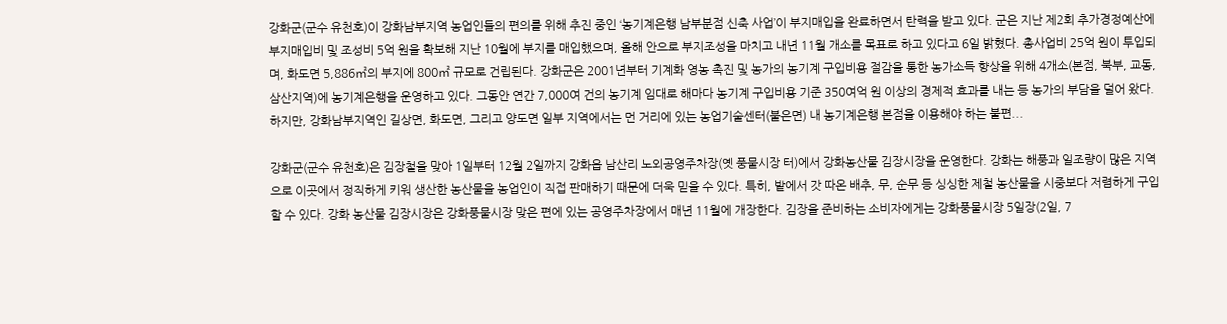강화군(군수 유천호)이 강화남부지역 농업인들의 편의를 위해 추진 중인 ‘농기계은행 남부분점 신축 사업’이 부지매입을 완료하면서 탄력을 받고 있다. 군은 지난 제2회 추가경정예산에 부지매입비 및 조성비 5억 원을 확보해 지난 10월에 부지를 매입했으며, 올해 안으로 부지조성을 마치고 내년 11월 개소를 목표로 하고 있다고 6일 밝혔다. 총사업비 25억 원이 투입되며, 화도면 5,886㎡의 부지에 800㎡ 규모로 건립된다. 강화군은 2001년부터 기계화 영농 촉진 및 농가의 농기계 구입비용 절감을 통한 농가소득 향상을 위해 4개소(본점, 북부, 교동, 삼산지역)에 농기계은행을 운영하고 있다. 그동안 연간 7,000여 건의 농기계 임대로 해마다 농기계 구입비용 기준 350여억 원 이상의 경제적 효과를 내는 등 농가의 부담을 덜어 왔다. 하지만, 강화남부지역인 길상면, 화도면, 그리고 양도면 일부 지역에서는 먼 거리에 있는 농업기술센터(불은면) 내 농기계은행 본점을 이용해야 하는 불편...

강화군(군수 유천호)은 김장철을 맞아 1일부터 12월 2일까지 강화읍 남산리 노외공영주차장(옛 풍물시장 터)에서 강화농산물 김장시장을 운영한다. 강화는 해풍과 일조량이 많은 지역으로 이곳에서 정직하게 키워 생산한 농산물을 농업인이 직접 판매하기 때문에 더욱 믿을 수 있다. 특히, 밭에서 갓 따온 배추, 무, 순무 등 싱싱한 제철 농산물을 시중보다 저렴하게 구입할 수 있다. 강화 농산물 김장시장은 강화풍물시장 맞은 편에 있는 공영주차장에서 매년 11월에 개장한다. 김장을 준비하는 소비자에게는 강화풍물시장 5일장(2일, 7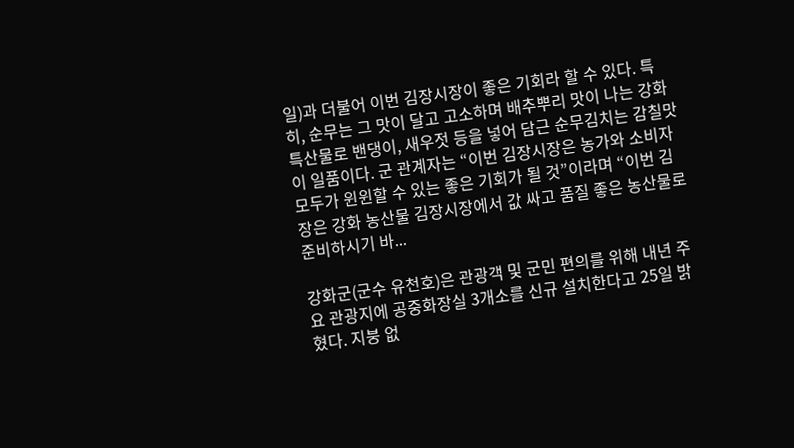일)과 더불어 이번 김장시장이 좋은 기회라 할 수 있다. 특히, 순무는 그 맛이 달고 고소하며 배추뿌리 맛이 나는 강화특산물로 밴댕이, 새우젓 등을 넣어 담근 순무김치는 감칠맛이 일품이다. 군 관계자는 “이번 김장시장은 농가와 소비자 모두가 윈윈할 수 있는 좋은 기회가 될 것”이라며 “이번 김장은 강화 농산물 김장시장에서 값 싸고 품질 좋은 농산물로 준비하시기 바...

강화군(군수 유천호)은 관광객 및 군민 편의를 위해 내년 주요 관광지에 공중화장실 3개소를 신규 설치한다고 25일 밝혔다. 지붕 없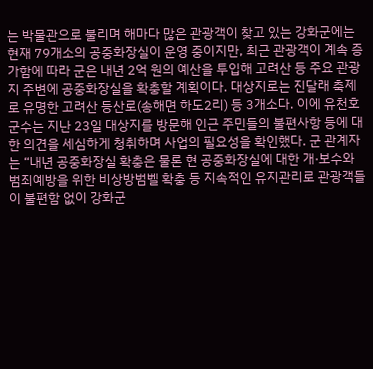는 박물관으로 불리며 해마다 많은 관광객이 찾고 있는 강화군에는 현재 79개소의 공중화장실이 운영 중이지만, 최근 관광객이 계속 증가함에 따라 군은 내년 2억 원의 예산을 투입해 고려산 등 주요 관광지 주변에 공중화장실을 확충할 계획이다. 대상지로는 진달래 축제로 유명한 고려산 등산로(송해면 하도2리) 등 3개소다. 이에 유천호 군수는 지난 23일 대상지를 방문해 인근 주민들의 불편사항 등에 대한 의견을 세심하게 청취하며 사업의 필요성을 확인했다. 군 관계자는 “내년 공중화장실 확충은 물론 현 공중화장실에 대한 개·보수와 범죄예방을 위한 비상방범벨 확충 등 지속적인 유지관리로 관광객들이 불편함 없이 강화군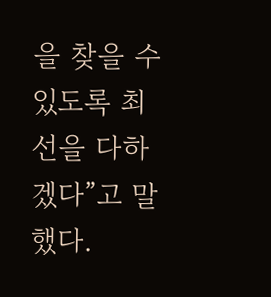을 찾을 수 있도록 최선을 다하겠다”고 말했다.